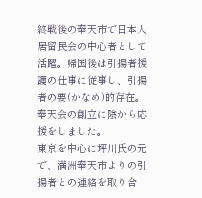終戦後の奉天市で日本人居留民会の中心者として活躍。帰国後は引揚者援護の仕事に従事し、引揚者の要(かなめ)的存在。奉天会の創立に陰から応援をしました。
東京を中心に坪川氏の元で、満洲奉天市よりの引揚者との連絡を取り合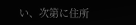い、次第に住所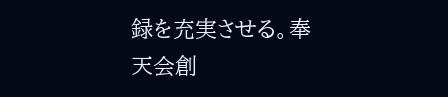録を充実させる。奉天会創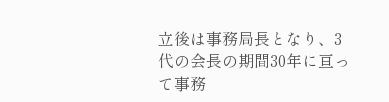立後は事務局長となり、3代の会長の期間30年に亘って事務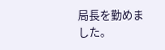局長を勤めました。